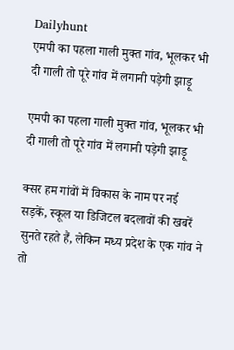Dailyhunt
एमपी का पहला गाली मुक्त गांव, भूलकर भी दी गाली तो पूरे गांव में लगानी पड़ेगी झाड़ू

एमपी का पहला गाली मुक्त गांव, भूलकर भी दी गाली तो पूरे गांव में लगानी पड़ेगी झाड़ू

क्सर हम गांवों में विकास के नाम पर नई सड़कें, स्कूल या डिजिटल बदलावों की खबरें सुनते रहते हैं, लेकिन मध्य प्रदेश के एक गांव ने तो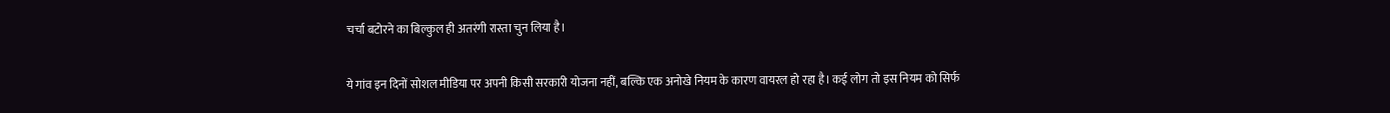चर्चा बटोरने का बिल्कुल ही अतरंगी रास्ता चुन लिया है।

ये गांव इन दिनों सोशल मीडिया पर अपनी किसी सरकारी योजना नहीं, बल्कि एक अनोखे नियम के कारण वायरल हो रहा है। कई लोग तो इस नियम को सिर्फ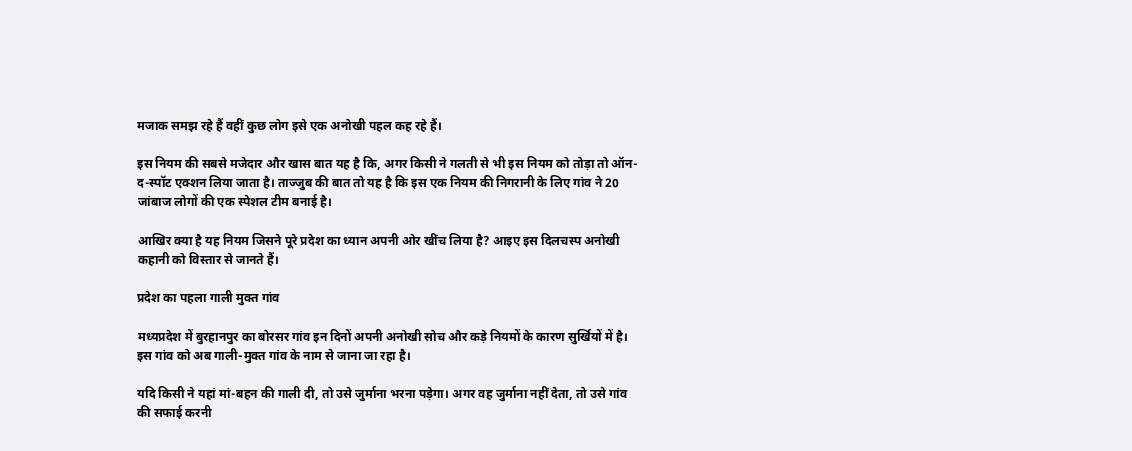मजाक समझ रहे हैं वहीं कुछ लोग इसे एक अनोखी पहल कह रहे हैं।

इस नियम की सबसे मजेदार और खास बात यह है कि, अगर किसी ने गलती से भी इस नियम को तोड़ा तो ऑन-द-स्पॉट एक्शन लिया जाता है। ताज्जुब की बात तो यह है कि इस एक नियम की निगरानी के लिए गांव ने 20 जांबाज लोगों की एक स्पेशल टीम बनाई है।

आखिर क्या है यह नियम जिसने पूरे प्रदेश का ध्यान अपनी ओर खींच लिया है? आइए इस दिलचस्प अनोखी कहानी को विस्तार से जानते हैं।

प्रदेश का पहला गाली मुक्त गांव

मध्यप्रदेश में बुरहानपुर का बोरसर गांव इन दिनों अपनी अनोखी सोच और कड़े नियमों के कारण सुर्खियों में है। इस गांव को अब गाली-मुक्त गांव के नाम से जाना जा रहा है।

यदि किसी ने यहां मां-बहन की गाली दी, तो उसे जुर्माना भरना पड़ेगा। अगर वह जुर्माना नहीं देता, तो उसे गांव की सफाई करनी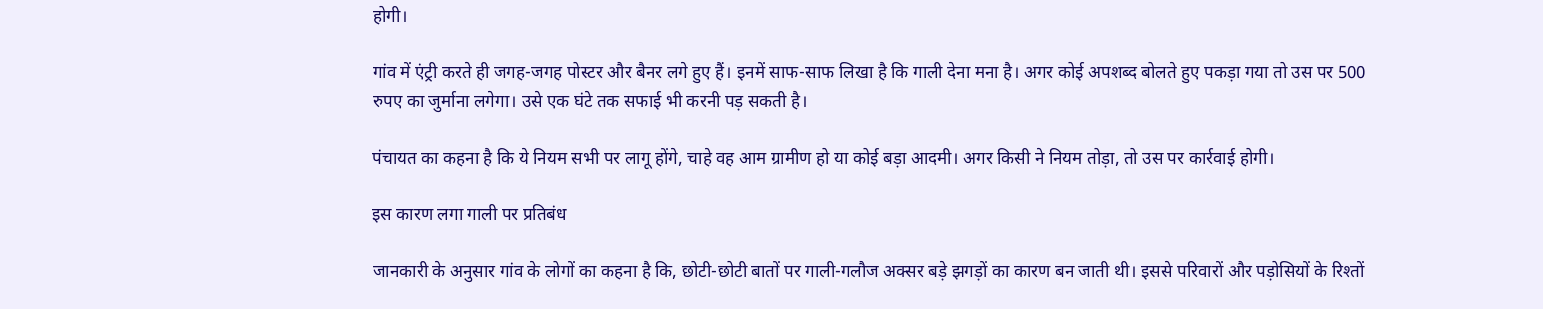होगी।

गांव में एंट्री करते ही जगह-जगह पोस्टर और बैनर लगे हुए हैं। इनमें साफ-साफ लिखा है कि गाली देना मना है। अगर कोई अपशब्द बोलते हुए पकड़ा गया तो उस पर 500 रुपए का जुर्माना लगेगा। उसे एक घंटे तक सफाई भी करनी पड़ सकती है।

पंचायत का कहना है कि ये नियम सभी पर लागू होंगे, चाहे वह आम ग्रामीण हो या कोई बड़ा आदमी। अगर किसी ने नियम तोड़ा, तो उस पर कार्रवाई होगी।

इस कारण लगा गाली पर प्रतिबंध

जानकारी के अनुसार गांव के लोगों का कहना है कि, छोटी-छोटी बातों पर गाली-गलौज अक्सर बड़े झगड़ों का कारण बन जाती थी। इससे परिवारों और पड़ोसियों के रिश्तों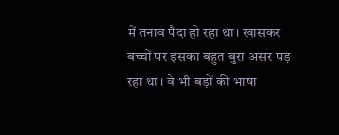में तनाव पैदा हो रहा था। खासकर बच्चों पर इसका बहुत बुरा असर पड़ रहा था। वे भी बड़ों की भाषा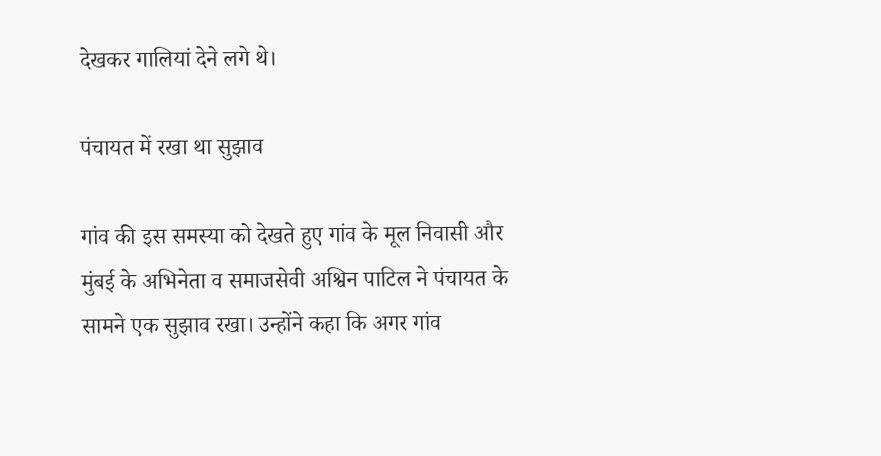देखकर गालियां देने लगे थे।

पंचायत में रखा था सुझाव

गांव की इस समस्या को देखते हुए गांव के मूल निवासी और मुंबई के अभिनेता व समाजसेवी अश्विन पाटिल ने पंचायत के सामने एक सुझाव रखा। उन्होंने कहा कि अगर गांव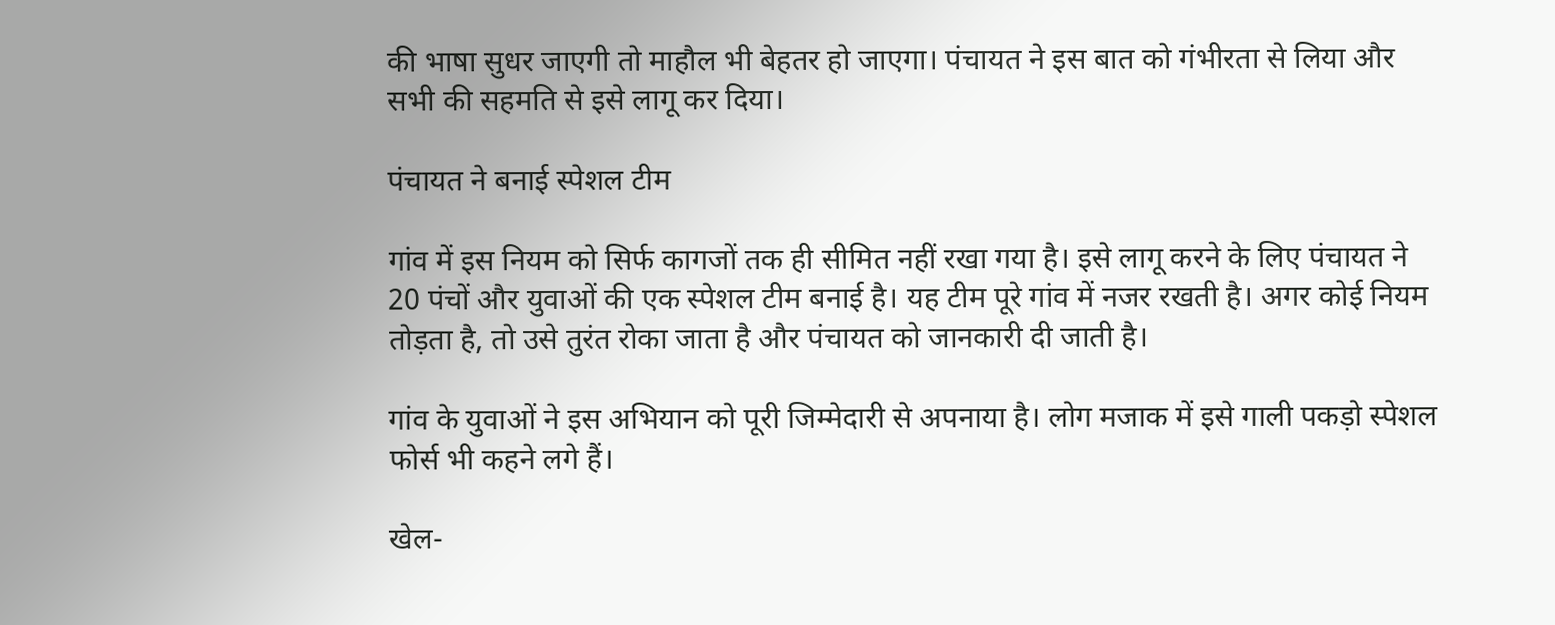की भाषा सुधर जाएगी तो माहौल भी बेहतर हो जाएगा। पंचायत ने इस बात को गंभीरता से लिया और सभी की सहमति से इसे लागू कर दिया।

पंचायत ने बनाई स्पेशल टीम

गांव में इस नियम को सिर्फ कागजों तक ही सीमित नहीं रखा गया है। इसे लागू करने के लिए पंचायत ने 20 पंचों और युवाओं की एक स्पेशल टीम बनाई है। यह टीम पूरे गांव में नजर रखती है। अगर कोई नियम तोड़ता है, तो उसे तुरंत रोका जाता है और पंचायत को जानकारी दी जाती है।

गांव के युवाओं ने इस अभियान को पूरी जिम्मेदारी से अपनाया है। लोग मजाक में इसे गाली पकड़ो स्पेशल फोर्स भी कहने लगे हैं।

खेल-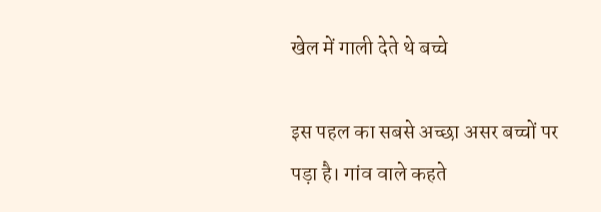खेल में गाली देते थे बच्चे

इस पहल का सबसे अच्छा असर बच्चों पर पड़ा है। गांव वाले कहते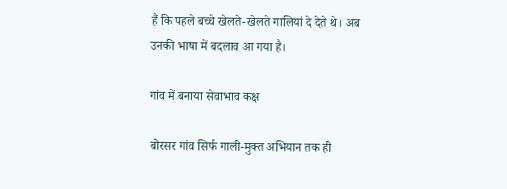हैं कि पहले बच्चे खेलते-खेलते गालियां दे देते थे। अब उनकी भाषा में बदलाव आ गया है।

गांव में बनाया सेवाभाव कक्ष

बोरसर गांव सिर्फ गाली-मुक्त अभियान तक ही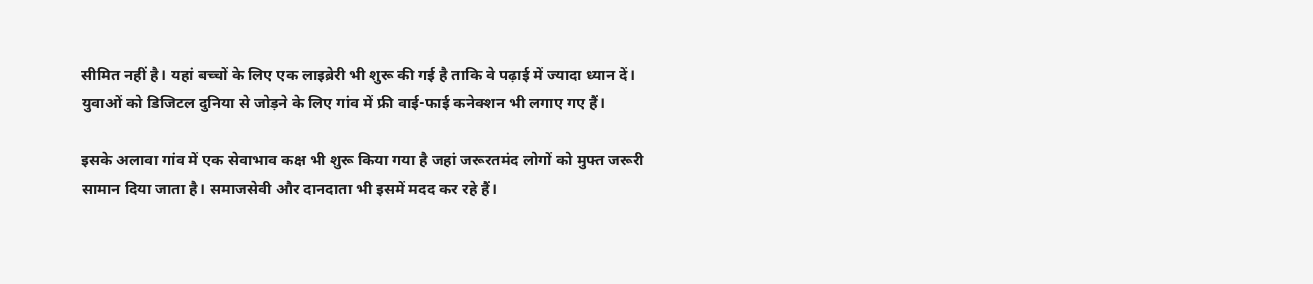सीमित नहीं है। यहां बच्चों के लिए एक लाइब्रेरी भी शुरू की गई है ताकि वे पढ़ाई में ज्यादा ध्यान दें। युवाओं को डिजिटल दुनिया से जोड़ने के लिए गांव में फ्री वाई-फाई कनेक्शन भी लगाए गए हैं।

इसके अलावा गांव में एक सेवाभाव कक्ष भी शुरू किया गया है जहां जरूरतमंद लोगों को मुफ्त जरूरी सामान दिया जाता है। समाजसेवी और दानदाता भी इसमें मदद कर रहे हैं।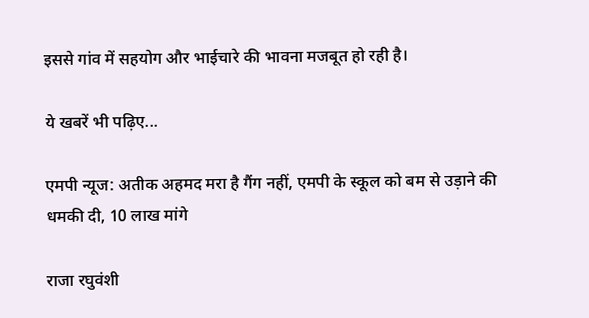इससे गांव में सहयोग और भाईचारे की भावना मजबूत हो रही है।

ये खबरें भी पढ़िए...

एमपी न्यूज: अतीक अहमद मरा है गैंग नहीं, एमपी के स्कूल को बम से उड़ाने की धमकी दी, 10 लाख मांगे

राजा रघुवंशी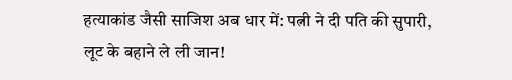हत्याकांड जैसी साजिश अब धार में: पत्नी ने दी पति की सुपारी, लूट के बहाने ले ली जान!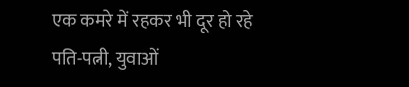एक कमरे में रहकर भी दूर हो रहे पति-पत्नी, युवाओं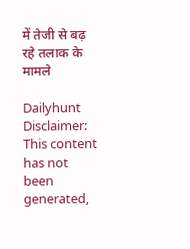में तेजी से बढ़ रहे तलाक के मामले

Dailyhunt
Disclaimer: This content has not been generated,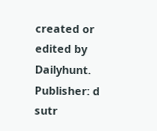created or edited by Dailyhunt. Publisher: d sutr